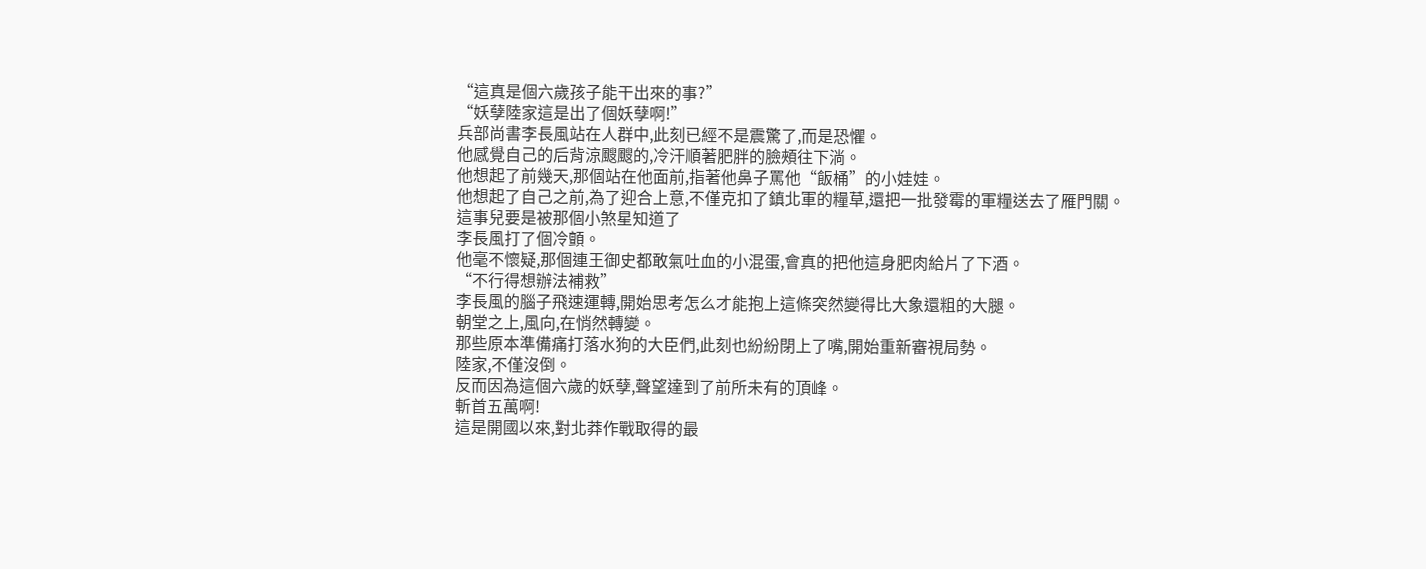“這真是個六歲孩子能干出來的事?”
“妖孽陸家這是出了個妖孽啊!”
兵部尚書李長風站在人群中,此刻已經不是震驚了,而是恐懼。
他感覺自己的后背涼颼颼的,冷汗順著肥胖的臉頰往下淌。
他想起了前幾天,那個站在他面前,指著他鼻子罵他“飯桶”的小娃娃。
他想起了自己之前,為了迎合上意,不僅克扣了鎮北軍的糧草,還把一批發霉的軍糧送去了雁門關。
這事兒要是被那個小煞星知道了
李長風打了個冷顫。
他毫不懷疑,那個連王御史都敢氣吐血的小混蛋,會真的把他這身肥肉給片了下酒。
“不行得想辦法補救”
李長風的腦子飛速運轉,開始思考怎么才能抱上這條突然變得比大象還粗的大腿。
朝堂之上,風向,在悄然轉變。
那些原本準備痛打落水狗的大臣們,此刻也紛紛閉上了嘴,開始重新審視局勢。
陸家,不僅沒倒。
反而因為這個六歲的妖孽,聲望達到了前所未有的頂峰。
斬首五萬啊!
這是開國以來,對北莽作戰取得的最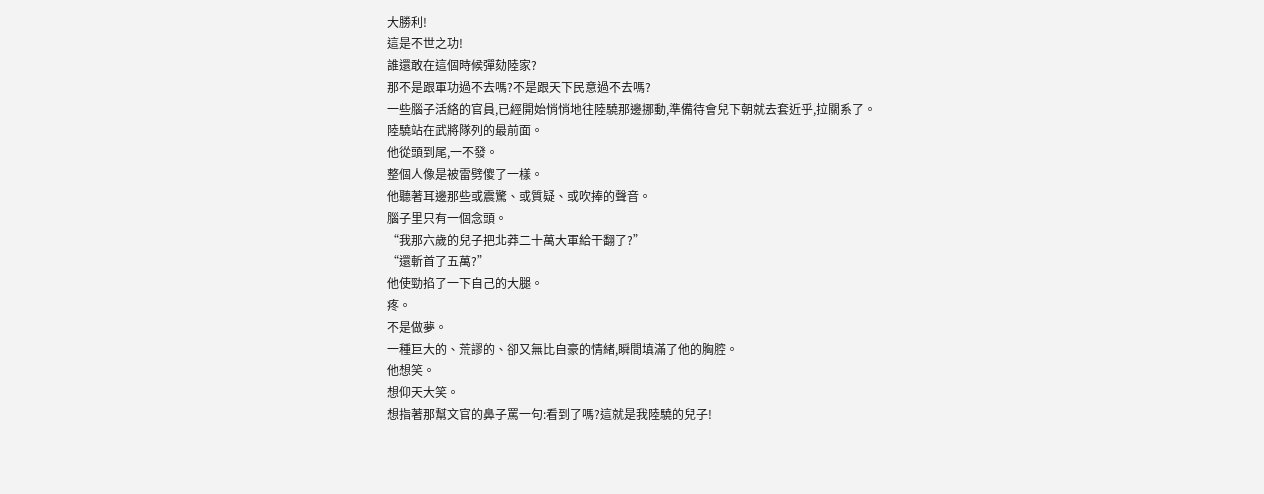大勝利!
這是不世之功!
誰還敢在這個時候彈劾陸家?
那不是跟軍功過不去嗎?不是跟天下民意過不去嗎?
一些腦子活絡的官員,已經開始悄悄地往陸驍那邊挪動,準備待會兒下朝就去套近乎,拉關系了。
陸驍站在武將隊列的最前面。
他從頭到尾,一不發。
整個人像是被雷劈傻了一樣。
他聽著耳邊那些或震驚、或質疑、或吹捧的聲音。
腦子里只有一個念頭。
“我那六歲的兒子把北莽二十萬大軍給干翻了?”
“還斬首了五萬?”
他使勁掐了一下自己的大腿。
疼。
不是做夢。
一種巨大的、荒謬的、卻又無比自豪的情緒,瞬間填滿了他的胸腔。
他想笑。
想仰天大笑。
想指著那幫文官的鼻子罵一句:看到了嗎?這就是我陸驍的兒子!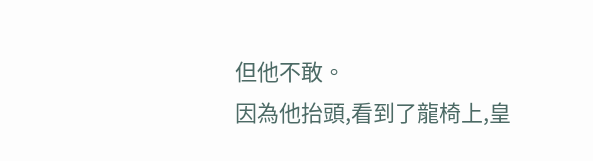但他不敢。
因為他抬頭,看到了龍椅上,皇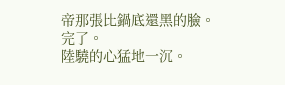帝那張比鍋底還黑的臉。
完了。
陸驍的心猛地一沉。